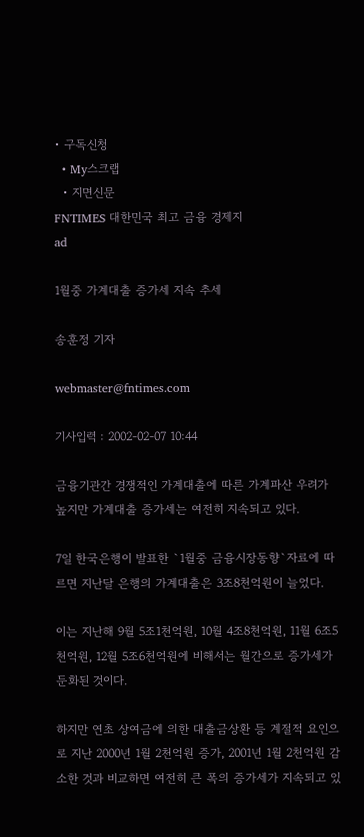• 구독신청
  • My스크랩
  • 지면신문
FNTIMES 대한민국 최고 금융 경제지
ad

1월중 가계대출 증가세 지속 추세

송훈정 기자

webmaster@fntimes.com

기사입력 : 2002-02-07 10:44

금융기관간 경쟁적인 가계대출에 따른 가계파산 우려가 높지만 가계대출 증가세는 여전히 지속되고 있다.

7일 한국은행이 발표한 `1월중 금융시장동향`자료에 따르면 지난달 은행의 가계대출은 3조8천억원이 늘었다.

이는 지난해 9월 5조1천억원, 10월 4조8천억원, 11월 6조5천억원, 12월 5조6천억원에 비해서는 월간으로 증가세가 둔화된 것이다.

하지만 연초 상여금에 의한 대출금상환 등 계절적 요인으로 지난 2000년 1월 2천억원 증가, 2001년 1월 2천억원 감소한 것과 비교하면 여전히 큰 폭의 증가세가 지속되고 있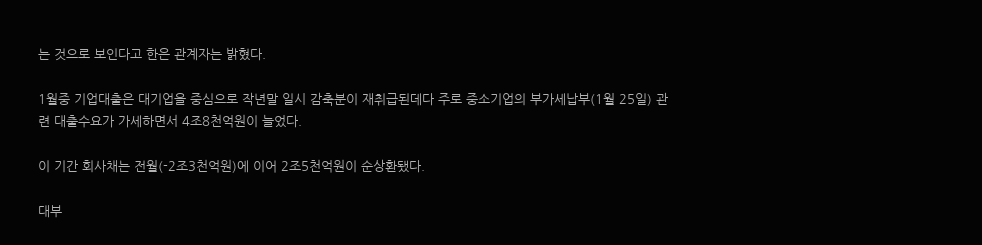는 것으로 보인다고 한은 관계자는 밝혔다.

1월중 기업대출은 대기업을 중심으로 작년말 일시 감축분이 재취급된데다 주로 중소기업의 부가세납부(1월 25일) 관련 대출수요가 가세하면서 4조8천억원이 늘었다.

이 기간 회사채는 전월(-2조3천억원)에 이어 2조5천억원이 순상환됐다.

대부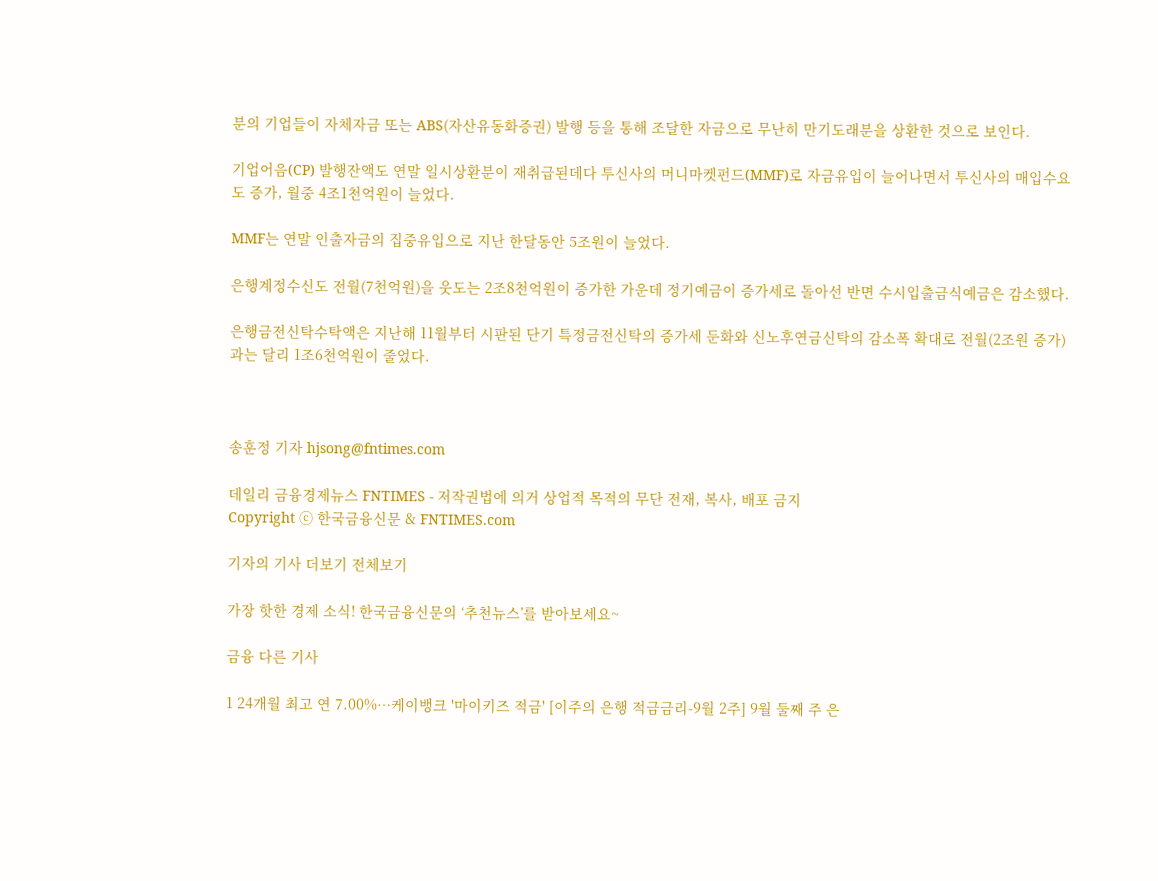분의 기업들이 자체자금 또는 ABS(자산유동화증권) 발행 등을 통해 조달한 자금으로 무난히 만기도래분을 상환한 것으로 보인다.

기업어음(CP) 발행잔액도 연말 일시상환분이 재취급된데다 투신사의 머니마켓펀드(MMF)로 자금유입이 늘어나면서 투신사의 매입수요도 증가, 월중 4조1천억원이 늘었다.

MMF는 연말 인출자금의 집중유입으로 지난 한달동안 5조원이 늘었다.

은행계정수신도 전월(7천억원)을 웃도는 2조8천억원이 증가한 가운데 정기예금이 증가세로 돌아선 반면 수시입출금식예금은 감소했다.

은행금전신탁수탁액은 지난해 11월부터 시판된 단기 특정금전신탁의 증가세 둔화와 신노후연금신탁의 감소폭 확대로 전월(2조원 증가)과는 달리 1조6천억원이 줄었다.



송훈정 기자 hjsong@fntimes.com

데일리 금융경제뉴스 FNTIMES - 저작권법에 의거 상업적 목적의 무단 전재, 복사, 배포 금지
Copyright ⓒ 한국금융신문 & FNTIMES.com

기자의 기사 더보기 전체보기

가장 핫한 경제 소식! 한국금융신문의 ‘추천뉴스’를 받아보세요~

금융 다른 기사

1 24개월 최고 연 7.00%…케이뱅크 '마이키즈 적금' [이주의 은행 적금금리-9월 2주] 9월 둘째 주 은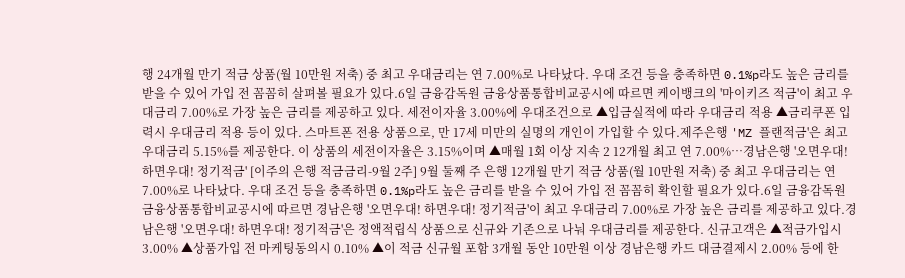행 24개월 만기 적금 상품(월 10만원 저축) 중 최고 우대금리는 연 7.00%로 나타났다. 우대 조건 등을 충족하면 0.1%p라도 높은 금리를 받을 수 있어 가입 전 꼼꼼히 살펴볼 필요가 있다.6일 금융감독원 금융상품통합비교공시에 따르면 케이뱅크의 '마이키즈 적금'이 최고 우대금리 7.00%로 가장 높은 금리를 제공하고 있다. 세전이자율 3.00%에 우대조건으로 ▲입금실적에 따라 우대금리 적용 ▲금리쿠폰 입력시 우대금리 적용 등이 있다. 스마트폰 전용 상품으로, 만 17세 미만의 실명의 개인이 가입할 수 있다.제주은행 'MZ 플랜적금'은 최고 우대금리 5.15%를 제공한다. 이 상품의 세전이자율은 3.15%이며 ▲매월 1회 이상 지속 2 12개월 최고 연 7.00%…경남은행 '오면우대! 하면우대! 정기적금' [이주의 은행 적금금리-9월 2주] 9월 둘째 주 은행 12개월 만기 적금 상품(월 10만원 저축) 중 최고 우대금리는 연 7.00%로 나타났다. 우대 조건 등을 충족하면 0.1%p라도 높은 금리를 받을 수 있어 가입 전 꼼꼼히 확인할 필요가 있다.6일 금융감독원 금융상품통합비교공시에 따르면 경남은행 '오면우대! 하면우대! 정기적금'이 최고 우대금리 7.00%로 가장 높은 금리를 제공하고 있다.경남은행 '오면우대! 하면우대! 정기적금'은 정액적립식 상품으로 신규와 기존으로 나눠 우대금리를 제공한다. 신규고객은 ▲적금가입시 3.00% ▲상품가입 전 마케팅동의시 0.10% ▲이 적금 신규월 포함 3개월 동안 10만원 이상 경남은행 카드 대금결제시 2.00% 등에 한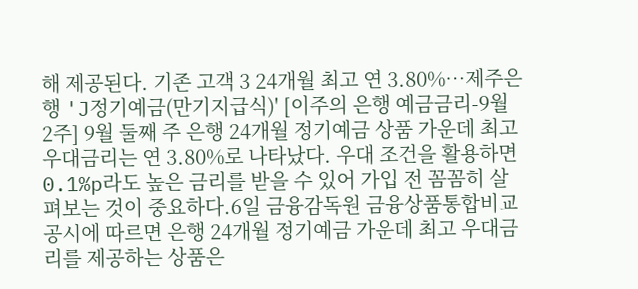해 제공된다. 기존 고객 3 24개월 최고 연 3.80%…제주은행 'J정기예금(만기지급식)' [이주의 은행 예금금리-9월 2주] 9월 둘째 주 은행 24개월 정기예금 상품 가운데 최고 우대금리는 연 3.80%로 나타났다. 우대 조건을 활용하면 0.1%p라도 높은 금리를 받을 수 있어 가입 전 꼼꼼히 살펴보는 것이 중요하다.6일 금융감독원 금융상품통합비교공시에 따르면 은행 24개월 정기예금 가운데 최고 우대금리를 제공하는 상품은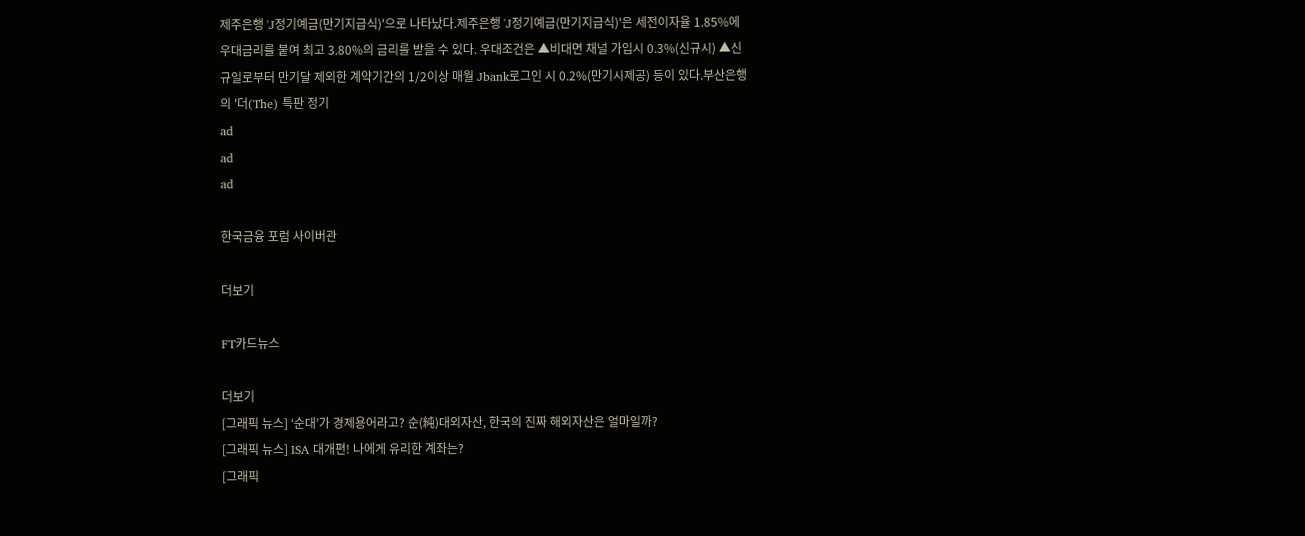제주은행 'J정기예금(만기지급식)'으로 나타났다.제주은행 'J정기예금(만기지급식)'은 세전이자율 1.85%에 우대금리를 붙여 최고 3.80%의 금리를 받을 수 있다. 우대조건은 ▲비대면 채널 가입시 0.3%(신규시) ▲신규일로부터 만기달 제외한 계약기간의 1/2이상 매월 Jbank로그인 시 0.2%(만기시제공) 등이 있다.부산은행의 '더(The) 특판 정기
ad
ad
ad

한국금융 포럼 사이버관

더보기

FT카드뉴스

더보기
[그래픽 뉴스] ‘순대’가 경제용어라고? 순(純)대외자산, 한국의 진짜 해외자산은 얼마일까?
[그래픽 뉴스] ISA 대개편! 나에게 유리한 계좌는?
[그래픽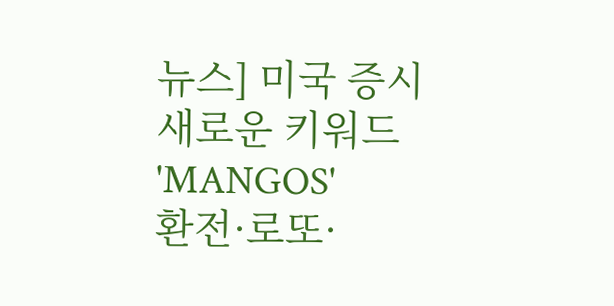뉴스] 미국 증시 새로운 키워드 'MANGOS'
환전·로또·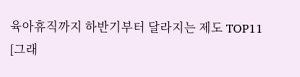육아휴직까지 하반기부터 달라지는 제도 TOP11
[그래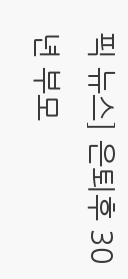픽 뉴스] 은퇴후 30년 부모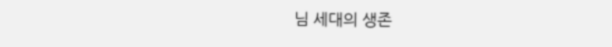님 세대의 생존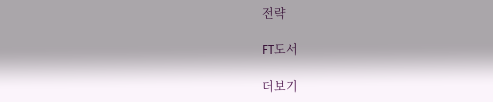전략

FT도서

더보기